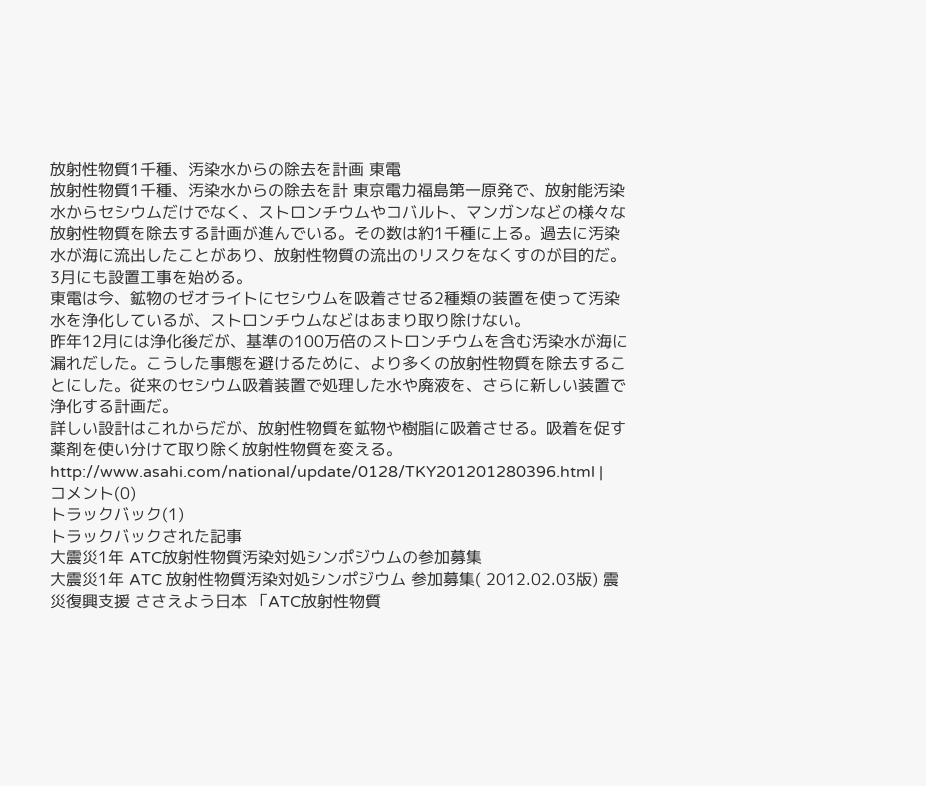放射性物質1千種、汚染水からの除去を計画 東電
放射性物質1千種、汚染水からの除去を計 東京電力福島第一原発で、放射能汚染水からセシウムだけでなく、ストロンチウムやコバルト、マンガンなどの様々な放射性物質を除去する計画が進んでいる。その数は約1千種に上る。過去に汚染水が海に流出したことがあり、放射性物質の流出のリスクをなくすのが目的だ。3月にも設置工事を始める。
東電は今、鉱物のゼオライトにセシウムを吸着させる2種類の装置を使って汚染水を浄化しているが、ストロンチウムなどはあまり取り除けない。
昨年12月には浄化後だが、基準の100万倍のストロンチウムを含む汚染水が海に漏れだした。こうした事態を避けるために、より多くの放射性物質を除去することにした。従来のセシウム吸着装置で処理した水や廃液を、さらに新しい装置で浄化する計画だ。
詳しい設計はこれからだが、放射性物質を鉱物や樹脂に吸着させる。吸着を促す薬剤を使い分けて取り除く放射性物質を変える。 http://www.asahi.com/national/update/0128/TKY201201280396.html |
コメント(0)
トラックバック(1)
トラックバックされた記事
大震災1年 ATC放射性物質汚染対処シンポジウムの参加募集
大震災1年 ATC 放射性物質汚染対処シンポジウム 参加募集( 2012.02.03版) 震災復興支援 ささえよう日本 「ATC放射性物質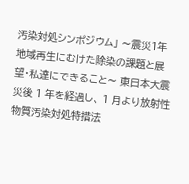汚染対処シンポジウム」 〜震災1年 地域再生にむけた除染の課題と展望・私達にできること〜 東日本大震災後 1 年を経過し、 1 月より放射性物質汚染対処特措法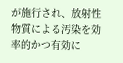が施行され、放射性物質による汚染を効率的かつ有効に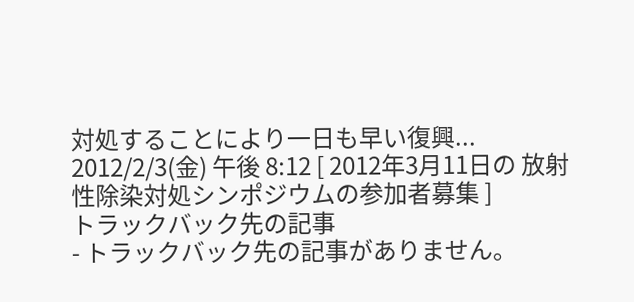対処することにより一日も早い復興...
2012/2/3(金) 午後 8:12 [ 2012年3月11日の 放射性除染対処シンポジウムの参加者募集 ]
トラックバック先の記事
- トラックバック先の記事がありません。